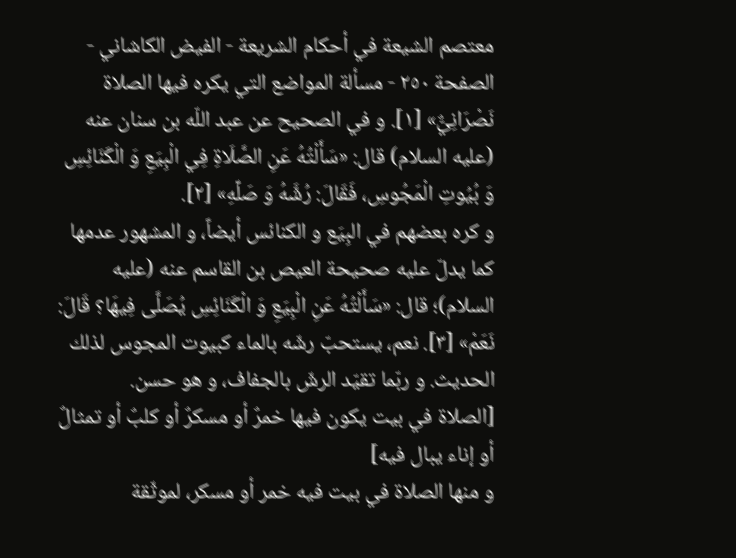معتصم الشيعة في أحكام الشريعة - الفيض الكاشاني - الصفحة ٢٥٠ - مسألة المواضع التي يكره فيها الصلاة
نَصْرَانِيٌّ» [١]. و في الصحيح عن عبد اللّه بن سنان عنه (عليه السلام) قال: «سَأَلْتُهُ عَنِ الصَّلَاةِ فِي الْبِيَعِ وَ الْكَنَائِسِ وَ بُيُوتِ الْمَجُوسِ، فَقَالَ: رُشَّهُ وَ صَلِّهِ» [٢].
و كره بعضهم في البِيَع و الكنائس أيضاً، و المشهور عدمها كما يدلّ عليه صحيحة العيص بن القاسم عنه (عليه السلام)؛ قال: «سَأَلْتُهُ عَنِ الْبِيَعِ وَ الْكَنَائِسِ يُصَلَّى فِيهَا؟ قَالَ: نَعَمْ» [٣]. نعم، يستحبّ رشّه بالماء كبيوت المجوس لذلك الحديث. و ربّما تقيّد الرشّ بالجفاف، و هو حسن.
[الصلاة في بيت يكون فيها خمرٌ أو مسكرٌ أو كلبٌ أو تمثالٌ أو إناء يبال فيه]
و منها الصلاة في بيت فيه خمر أو مسكر، لموثّقة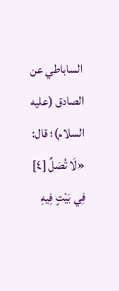الساباطي عن الصادق (عليه السلام)؛ قال: «لَا تُصَلِّ [٤] فِي بَيْتٍ فِيهِ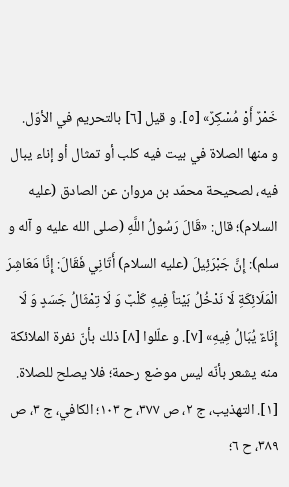خَمْرٌ أَوْ مُسْكِرٌ» [٥]. و قيل [٦] بالتحريم في الأوّل.
و منها الصلاة في بيت فيه كلب أو تمثال أو إناء يبال فيه، لصحيحة محمّد بن مروان عن الصادق (عليه السلام)؛ قال: «قَالَ رَسُولُ اللَّهِ (صلى الله عليه و آله و سلم): إِنَّ جَبْرَئِيلَ (عليه السلام) أَتَانِي فَقَالَ: إِنَّا مَعَاشِرَ الْمَلَائِكَةِ لَا نَدْخُلُ بَيْتاً فِيهِ كَلْبٌ وَ لَا تِمْثَالُ جَسَدٍ وَ لَا إِنَاءٌ يُبَالُ فِيهِ» [٧]. و علّلوا [٨] ذلك بأنّ نفرة الملائكة منه يشعر بأنّه ليس موضع رحمة؛ فلا يصلح للصلاة.
[١]. التهذيب، ج ٢، ص ٣٧٧، ح ١٠٣؛ الكافي، ج ٣، ص ٣٨٩، ح ٦؛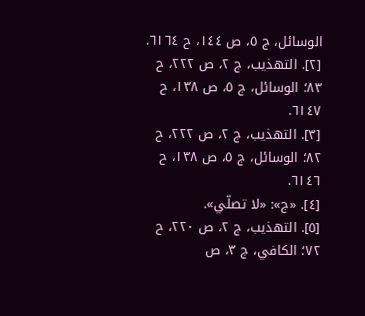الوسائل، ج ٥، ص ١٤٤، ح ٦١٦٤.
[٢]. التهذيب، ج ٢، ص ٢٢٢، ح ٨٣؛ الوسائل، ج ٥، ص ١٣٨، ح ٦١٤٧.
[٣]. التهذيب، ج ٢، ص ٢٢٢، ح ٨٢؛ الوسائل، ج ٥، ص ١٣٨، ح ٦١٤٦.
[٤]. «ج»: «لا تصلّي».
[٥]. التهذيب، ج ٢، ص ٢٢٠، ح ٧٢؛ الكافي، ج ٣، ص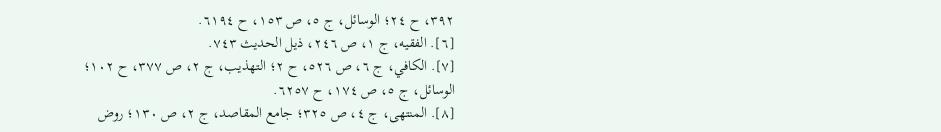٣٩٢، ح ٢٤؛ الوسائل، ج ٥، ص ١٥٣، ح ٦١٩٤.
[٦]. الفقيه، ج ١، ص ٢٤٦، ذيل الحديث ٧٤٣.
[٧]. الكافي، ج ٦، ص ٥٢٦، ح ٢؛ التهذيب، ج ٢، ص ٣٧٧، ح ١٠٢؛ الوسائل، ج ٥، ص ١٧٤، ح ٦٢٥٧.
[٨]. المنتهى، ج ٤، ص ٣٢٥؛ جامع المقاصد، ج ٢، ص ١٣٠؛ روض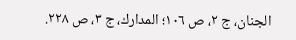الجنان، ج ٢، ص ١٠٦؛ المدارك، ج ٣، ص ٢٢٨.